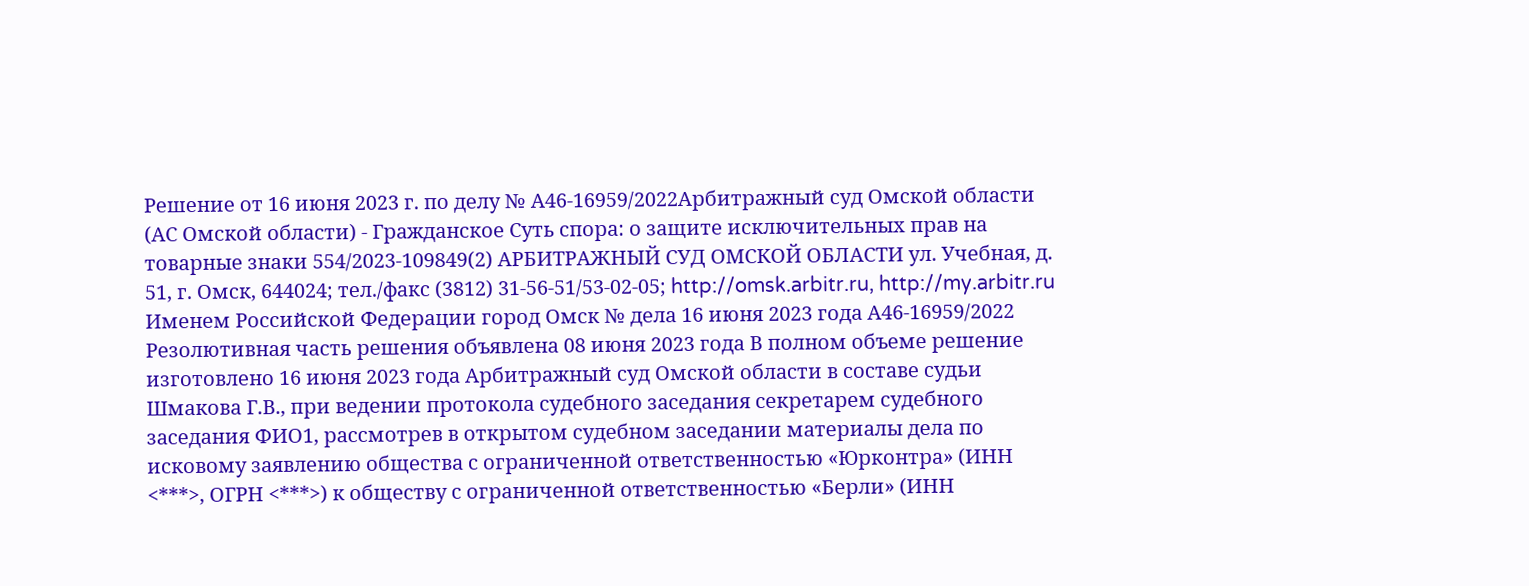Решение от 16 июня 2023 г. по делу № А46-16959/2022Арбитражный суд Омской области (АС Омской области) - Гражданское Суть спора: о защите исключительных прав на товарные знаки 554/2023-109849(2) АРБИТРАЖНЫЙ СУД ОМСКОЙ ОБЛАСТИ ул. Учебная, д. 51, г. Омск, 644024; тел./факс (3812) 31-56-51/53-02-05; http://omsk.arbitr.ru, http://my.arbitr.ru Именем Российской Федерации город Омск № дела 16 июня 2023 года А46-16959/2022 Резолютивная часть решения объявлена 08 июня 2023 года В полном объеме решение изготовлено 16 июня 2023 года Арбитражный суд Омской области в составе судьи Шмакова Г.В., при ведении протокола судебного заседания секретарем судебного заседания ФИО1, рассмотрев в открытом судебном заседании материалы дела по исковому заявлению общества с ограниченной ответственностью «Юрконтра» (ИНН <***>, ОГРН <***>) к обществу с ограниченной ответственностью «Берли» (ИНН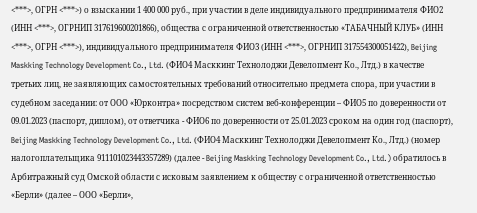<***>, ОГРН <***>) о взыскании 1 400 000 руб., при участии в деле индивидуального предпринимателя ФИО2 (ИНН <***>, ОГРНИП 317619600201866), общества с ограниченной ответственностью «ТАБАЧНЫЙ КЛУБ» (ИНН <***>, ОГРН <***>), индивидуального предпринимателя ФИО3 (ИНН <***>, ОГРНИП 317554300051422), Beijing Maskking Technology Development Co., Ltd. (ФИО4 Масккинг Технолоджи Девелопмент Ко., Лтд.) в качестве третьих лиц, не заявляющих самостоятельных требований относительно предмета спора, при участии в судебном заседании: от ООО «Юрконтра» посредством систем веб-конференции – ФИО5 по доверенности от 09.01.2023 (паспорт, диплом), от ответчика - ФИО6 по доверенности от 25.01.2023 сроком на один год (паспорт), Beijing Maskking Technology Development Co., Ltd. (ФИО4 Масккинг Технолоджи Девелопмент Ко., Лтд.) (номер налогоплательщика 911101023443357289) (далее - Beijing Maskking Technology Development Co., Ltd.) обратилось в Арбитражный суд Омской области с исковым заявлением к обществу с ограниченной ответственностью «Берли» (далее – ООО «Берли»,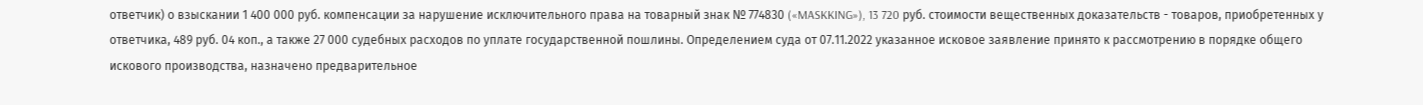ответчик) о взыскании 1 400 000 руб. компенсации за нарушение исключительного права на товарный знак № 774830 («MASKKING»), 13 720 руб. стоимости вещественных доказательств - товаров, приобретенных у ответчика, 489 руб. 04 коп., а также 27 000 судебных расходов по уплате государственной пошлины. Определением суда от 07.11.2022 указанное исковое заявление принято к рассмотрению в порядке общего искового производства, назначено предварительное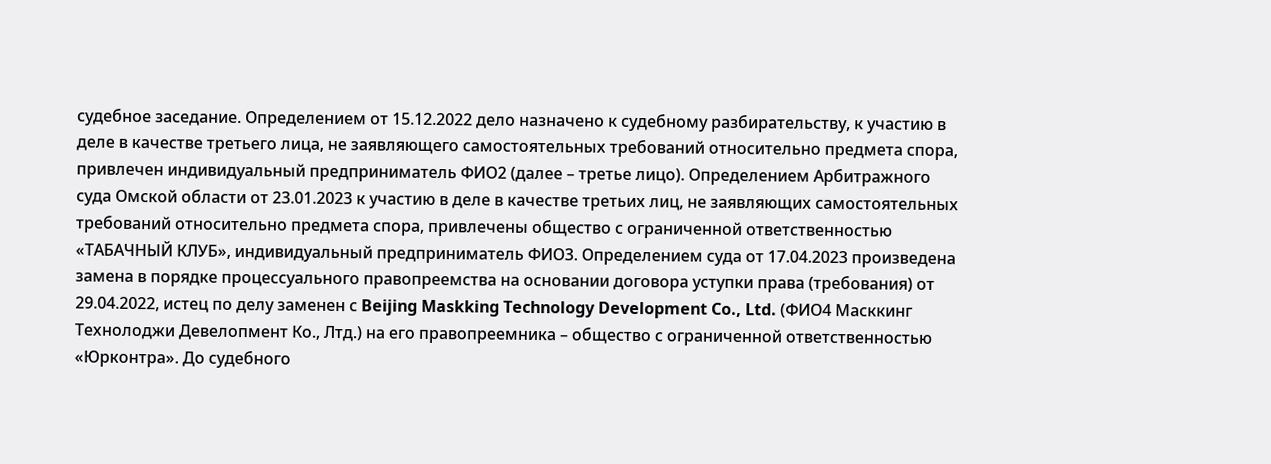судебное заседание. Определением от 15.12.2022 дело назначено к судебному разбирательству, к участию в деле в качестве третьего лица, не заявляющего самостоятельных требований относительно предмета спора, привлечен индивидуальный предприниматель ФИО2 (далее – третье лицо). Определением Арбитражного суда Омской области от 23.01.2023 к участию в деле в качестве третьих лиц, не заявляющих самостоятельных требований относительно предмета спора, привлечены общество с ограниченной ответственностью «ТАБАЧНЫЙ КЛУБ», индивидуальный предприниматель ФИО3. Определением суда от 17.04.2023 произведена замена в порядке процессуального правопреемства на основании договора уступки права (требования) от 29.04.2022, истец по делу заменен с Beijing Maskking Technology Development Co., Ltd. (ФИО4 Масккинг Технолоджи Девелопмент Ко., Лтд.) на его правопреемника – общество с ограниченной ответственностью «Юрконтра». До судебного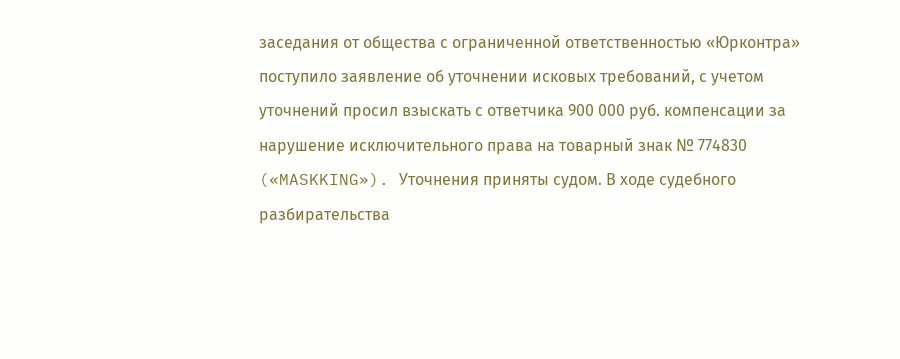заседания от общества с ограниченной ответственностью «Юрконтра» поступило заявление об уточнении исковых требований, с учетом уточнений просил взыскать с ответчика 900 000 руб. компенсации за нарушение исключительного права на товарный знак № 774830 («MASKKING»). Уточнения приняты судом. В ходе судебного разбирательства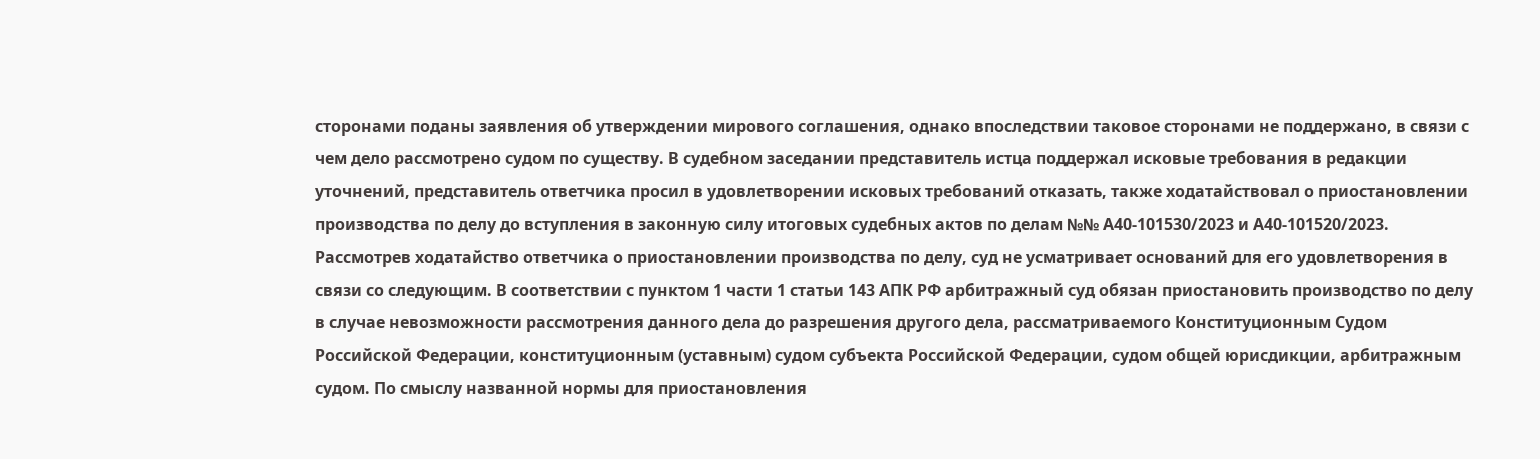сторонами поданы заявления об утверждении мирового соглашения, однако впоследствии таковое сторонами не поддержано, в связи с чем дело рассмотрено судом по существу. В судебном заседании представитель истца поддержал исковые требования в редакции уточнений, представитель ответчика просил в удовлетворении исковых требований отказать, также ходатайствовал о приостановлении производства по делу до вступления в законную силу итоговых судебных актов по делам №№ А40-101530/2023 и А40-101520/2023. Рассмотрев ходатайство ответчика о приостановлении производства по делу, суд не усматривает оснований для его удовлетворения в связи со следующим. В соответствии с пунктом 1 части 1 статьи 143 АПК РФ арбитражный суд обязан приостановить производство по делу в случае невозможности рассмотрения данного дела до разрешения другого дела, рассматриваемого Конституционным Судом Российской Федерации, конституционным (уставным) судом субъекта Российской Федерации, судом общей юрисдикции, арбитражным судом. По смыслу названной нормы для приостановления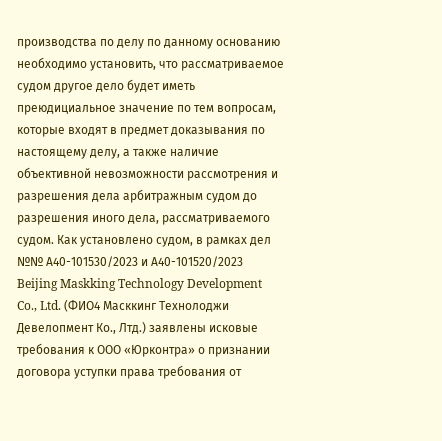производства по делу по данному основанию необходимо установить, что рассматриваемое судом другое дело будет иметь преюдициальное значение по тем вопросам, которые входят в предмет доказывания по настоящему делу, а также наличие объективной невозможности рассмотрения и разрешения дела арбитражным судом до разрешения иного дела, рассматриваемого судом. Как установлено судом, в рамках дел №№ А40-101530/2023 и А40-101520/2023 Beijing Maskking Technology Development Co., Ltd. (ФИО4 Масккинг Технолоджи Девелопмент Ко., Лтд.) заявлены исковые требования к ООО «Юрконтра» о признании договора уступки права требования от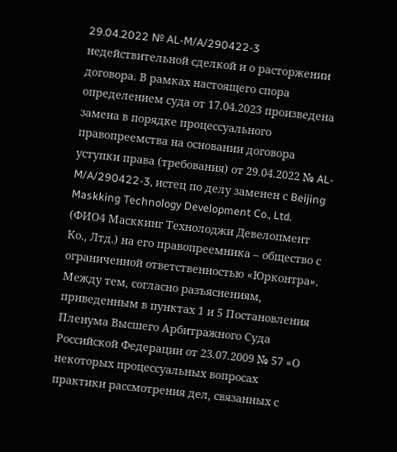29.04.2022 № AL-M/A/290422-3 недействительной сделкой и о расторжении договора. В рамках настоящего спора определением суда от 17.04.2023 произведена замена в порядке процессуального правопреемства на основании договора уступки права (требования) от 29.04.2022 № AL-M/A/290422-3, истец по делу заменен с Beijing Maskking Technology Development Co., Ltd. (ФИО4 Масккинг Технолоджи Девелопмент Ко., Лтд.) на его правопреемника – общество с ограниченной ответственностью «Юрконтра». Между тем, согласно разъяснениям, приведенным в пунктах 1 и 5 Постановления Пленума Высшего Арбитражного Суда Российской Федерации от 23.07.2009 № 57 «О некоторых процессуальных вопросах практики рассмотрения дел, связанных с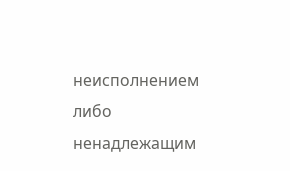неисполнением либо ненадлежащим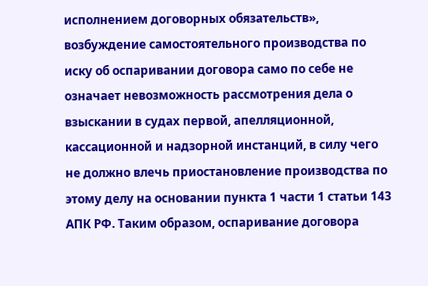исполнением договорных обязательств», возбуждение самостоятельного производства по иску об оспаривании договора само по себе не означает невозможность рассмотрения дела о взыскании в судах первой, апелляционной, кассационной и надзорной инстанций, в силу чего не должно влечь приостановление производства по этому делу на основании пункта 1 части 1 статьи 143 АПК РФ. Таким образом, оспаривание договора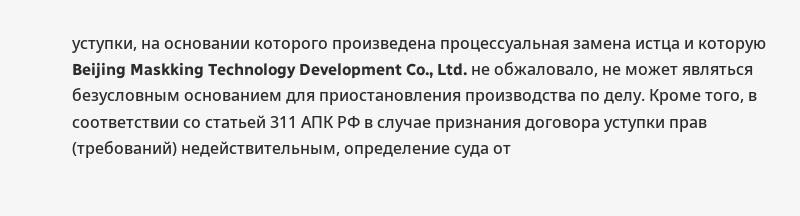уступки, на основании которого произведена процессуальная замена истца и которую Beijing Maskking Technology Development Co., Ltd. не обжаловало, не может являться безусловным основанием для приостановления производства по делу. Кроме того, в соответствии со статьей 311 АПК РФ в случае признания договора уступки прав (требований) недействительным, определение суда от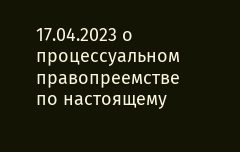17.04.2023 о процессуальном правопреемстве по настоящему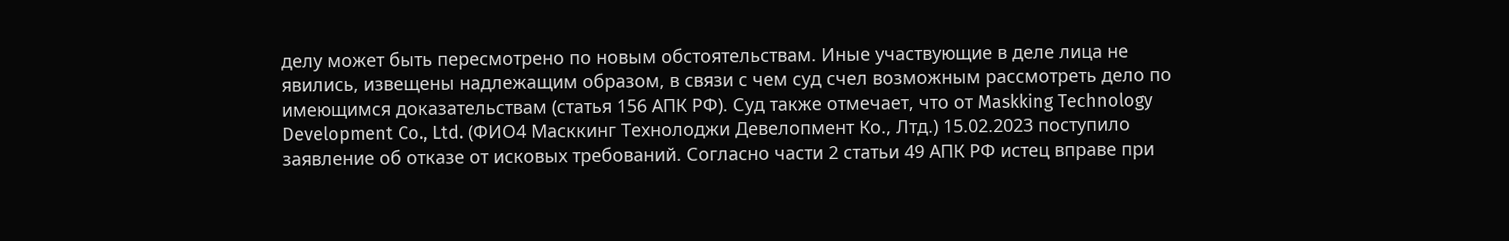делу может быть пересмотрено по новым обстоятельствам. Иные участвующие в деле лица не явились, извещены надлежащим образом, в связи с чем суд счел возможным рассмотреть дело по имеющимся доказательствам (статья 156 АПК РФ). Суд также отмечает, что от Maskking Technology Development Co., Ltd. (ФИО4 Масккинг Технолоджи Девелопмент Ко., Лтд.) 15.02.2023 поступило заявление об отказе от исковых требований. Согласно части 2 статьи 49 АПК РФ истец вправе при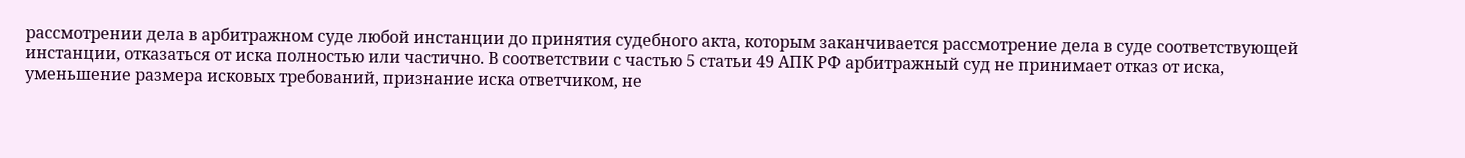рассмотрении дела в арбитражном суде любой инстанции до принятия судебного акта, которым заканчивается рассмотрение дела в суде соответствующей инстанции, отказаться от иска полностью или частично. В соответствии с частью 5 статьи 49 АПК РФ арбитражный суд не принимает отказ от иска, уменьшение размера исковых требований, признание иска ответчиком, не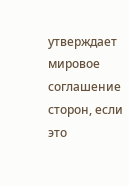утверждает мировое соглашение сторон, если это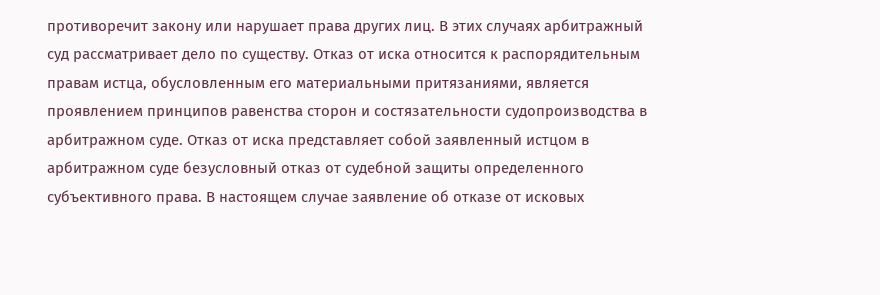противоречит закону или нарушает права других лиц. В этих случаях арбитражный суд рассматривает дело по существу. Отказ от иска относится к распорядительным правам истца, обусловленным его материальными притязаниями, является проявлением принципов равенства сторон и состязательности судопроизводства в арбитражном суде. Отказ от иска представляет собой заявленный истцом в арбитражном суде безусловный отказ от судебной защиты определенного субъективного права. В настоящем случае заявление об отказе от исковых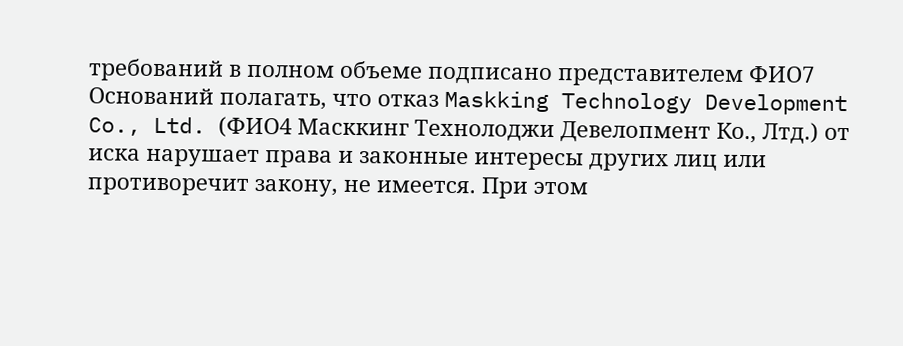требований в полном объеме подписано представителем ФИО7 Оснований полагать, что отказ Maskking Technology Development Co., Ltd. (ФИО4 Масккинг Технолоджи Девелопмент Ко., Лтд.) от иска нарушает права и законные интересы других лиц или противоречит закону, не имеется. При этом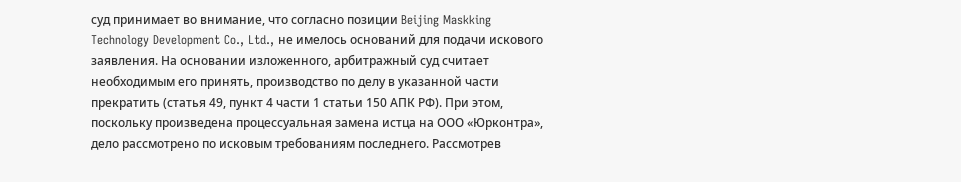суд принимает во внимание, что согласно позиции Beijing Maskking Technology Development Co., Ltd., не имелось оснований для подачи искового заявления. На основании изложенного, арбитражный суд считает необходимым его принять, производство по делу в указанной части прекратить (статья 49, пункт 4 части 1 статьи 150 АПК РФ). При этом, поскольку произведена процессуальная замена истца на ООО «Юрконтра», дело рассмотрено по исковым требованиям последнего. Рассмотрев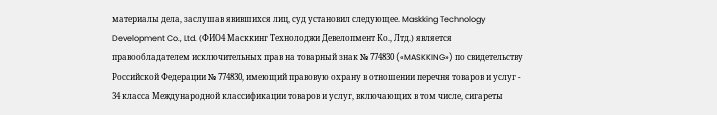материалы дела, заслушав явившихся лиц, суд установил следующее. Maskking Technology Development Co., Ltd. (ФИО4 Масккинг Технолоджи Девелопмент Ко., Лтд.) является правообладателем исключительных прав на товарный знак № 774830 («MASKKING») по свидетельству Российской Федерации № 774830, имеющий правовую охрану в отношении перечня товаров и услуг - 34 класса Международной классификации товаров и услуг, включающих в том числе, сигареты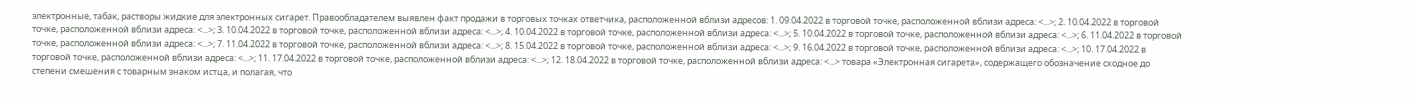электронные, табак, растворы жидкие для электронных сигарет. Правообладателем выявлен факт продажи в торговых точках ответчика, расположенной вблизи адресов: 1. 09.04.2022 в торговой точке, расположенной вблизи адреса: <...>; 2. 10.04.2022 в торговой точке, расположенной вблизи адреса: <...>; 3. 10.04.2022 в торговой точке, расположенной вблизи адреса: <...>; 4. 10.04.2022 в торговой точке, расположенной вблизи адреса: <...>; 5. 10.04.2022 в торговой точке, расположенной вблизи адреса: <...>; 6. 11.04.2022 в торговой точке, расположенной вблизи адреса: <...>; 7. 11.04.2022 в торговой точке, расположенной вблизи адреса: <...>; 8. 15.04.2022 в торговой точке, расположенной вблизи адреса: <...>; 9. 16.04.2022 в торговой точке, расположенной вблизи адреса: <...>; 10. 17.04.2022 в торговой точке, расположенной вблизи адреса: <...>; 11. 17.04.2022 в торговой точке, расположенной вблизи адреса: <...>; 12. 18.04.2022 в торговой точке, расположенной вблизи адреса: <...> товара «Электронная сигарета», содержащего обозначение сходное до степени смешения с товарным знаком истца, и полагая, что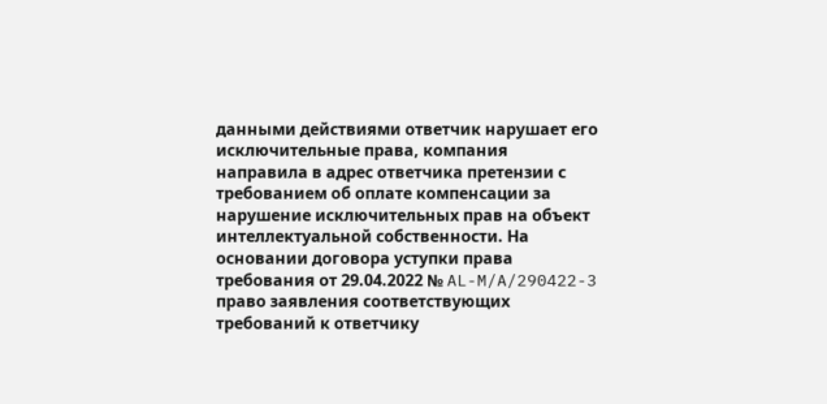данными действиями ответчик нарушает его исключительные права, компания направила в адрес ответчика претензии с требованием об оплате компенсации за нарушение исключительных прав на объект интеллектуальной собственности. На основании договора уступки права требования от 29.04.2022 № AL-M/A/290422-3 право заявления соответствующих требований к ответчику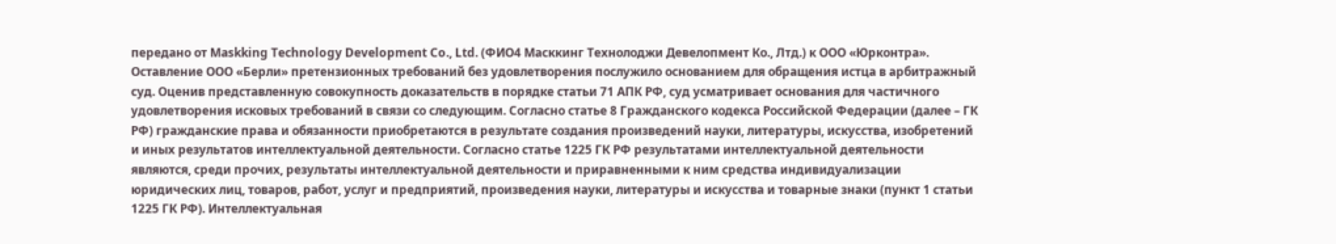передано от Maskking Technology Development Co., Ltd. (ФИО4 Масккинг Технолоджи Девелопмент Ко., Лтд.) к ООО «Юрконтра». Оставление ООО «Берли» претензионных требований без удовлетворения послужило основанием для обращения истца в арбитражный суд. Оценив представленную совокупность доказательств в порядке статьи 71 АПК РФ, суд усматривает основания для частичного удовлетворения исковых требований в связи со следующим. Согласно статье 8 Гражданского кодекса Российской Федерации (далее – ГК РФ) гражданские права и обязанности приобретаются в результате создания произведений науки, литературы, искусства, изобретений и иных результатов интеллектуальной деятельности. Согласно статье 1225 ГК РФ результатами интеллектуальной деятельности являются, среди прочих, результаты интеллектуальной деятельности и приравненными к ним средства индивидуализации юридических лиц, товаров, работ, услуг и предприятий, произведения науки, литературы и искусства и товарные знаки (пункт 1 статьи 1225 ГК РФ). Интеллектуальная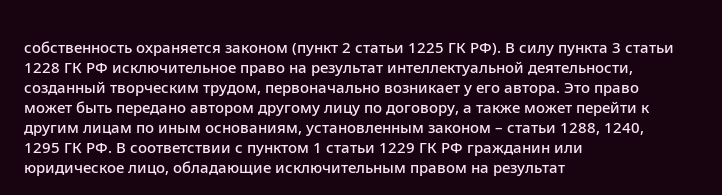собственность охраняется законом (пункт 2 статьи 1225 ГК РФ). В силу пункта 3 статьи 1228 ГК РФ исключительное право на результат интеллектуальной деятельности, созданный творческим трудом, первоначально возникает у его автора. Это право может быть передано автором другому лицу по договору, а также может перейти к другим лицам по иным основаниям, установленным законом – статьи 1288, 1240, 1295 ГК РФ. В соответствии с пунктом 1 статьи 1229 ГК РФ гражданин или юридическое лицо, обладающие исключительным правом на результат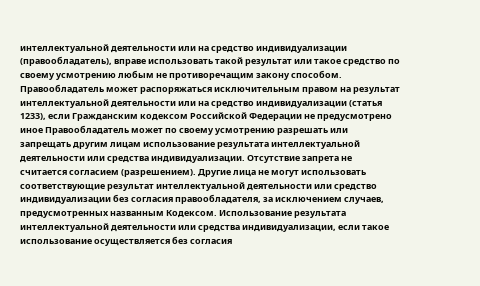интеллектуальной деятельности или на средство индивидуализации (правообладатель), вправе использовать такой результат или такое средство по своему усмотрению любым не противоречащим закону способом. Правообладатель может распоряжаться исключительным правом на результат интеллектуальной деятельности или на средство индивидуализации (статья 1233), если Гражданским кодексом Российской Федерации не предусмотрено иное Правообладатель может по своему усмотрению разрешать или запрещать другим лицам использование результата интеллектуальной деятельности или средства индивидуализации. Отсутствие запрета не считается согласием (разрешением). Другие лица не могут использовать соответствующие результат интеллектуальной деятельности или средство индивидуализации без согласия правообладателя, за исключением случаев, предусмотренных названным Кодексом. Использование результата интеллектуальной деятельности или средства индивидуализации, если такое использование осуществляется без согласия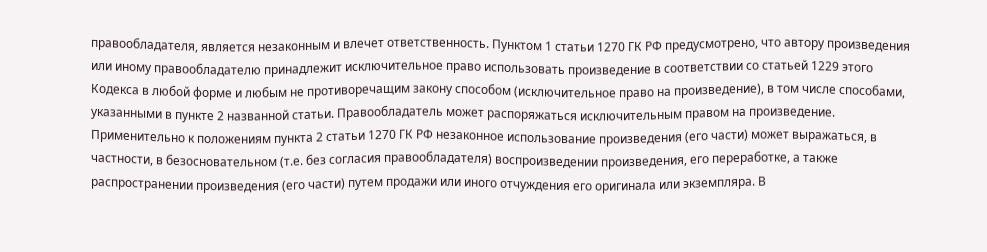правообладателя, является незаконным и влечет ответственность. Пунктом 1 статьи 1270 ГК РФ предусмотрено, что автору произведения или иному правообладателю принадлежит исключительное право использовать произведение в соответствии со статьей 1229 этого Кодекса в любой форме и любым не противоречащим закону способом (исключительное право на произведение), в том числе способами, указанными в пункте 2 названной статьи. Правообладатель может распоряжаться исключительным правом на произведение. Применительно к положениям пункта 2 статьи 1270 ГК РФ незаконное использование произведения (его части) может выражаться, в частности, в безосновательном (т.е. без согласия правообладателя) воспроизведении произведения, его переработке, а также распространении произведения (его части) путем продажи или иного отчуждения его оригинала или экземпляра. В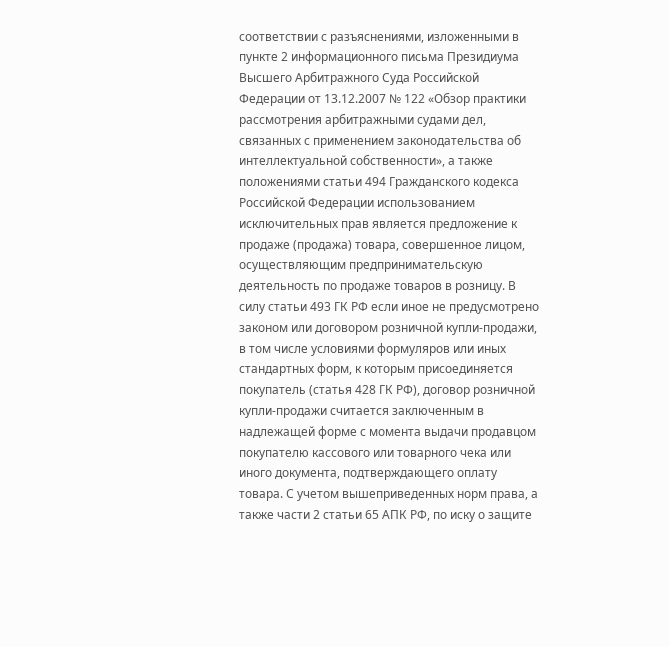соответствии с разъяснениями, изложенными в пункте 2 информационного письма Президиума Высшего Арбитражного Суда Российской Федерации от 13.12.2007 № 122 «Обзор практики рассмотрения арбитражными судами дел, связанных с применением законодательства об интеллектуальной собственности», а также положениями статьи 494 Гражданского кодекса Российской Федерации использованием исключительных прав является предложение к продаже (продажа) товара, совершенное лицом, осуществляющим предпринимательскую деятельность по продаже товаров в розницу. В силу статьи 493 ГК РФ если иное не предусмотрено законом или договором розничной купли-продажи, в том числе условиями формуляров или иных стандартных форм, к которым присоединяется покупатель (статья 428 ГК РФ), договор розничной купли-продажи считается заключенным в надлежащей форме с момента выдачи продавцом покупателю кассового или товарного чека или иного документа, подтверждающего оплату товара. С учетом вышеприведенных норм права, а также части 2 статьи 65 АПК РФ, по иску о защите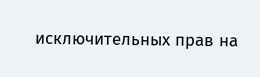исключительных прав на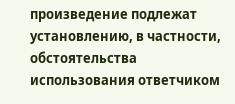произведение подлежат установлению, в частности, обстоятельства использования ответчиком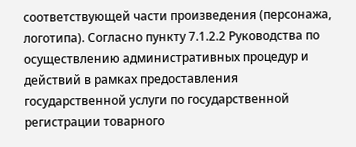соответствующей части произведения (персонажа, логотипа). Согласно пункту 7.1.2.2 Руководства по осуществлению административных процедур и действий в рамках предоставления государственной услуги по государственной регистрации товарного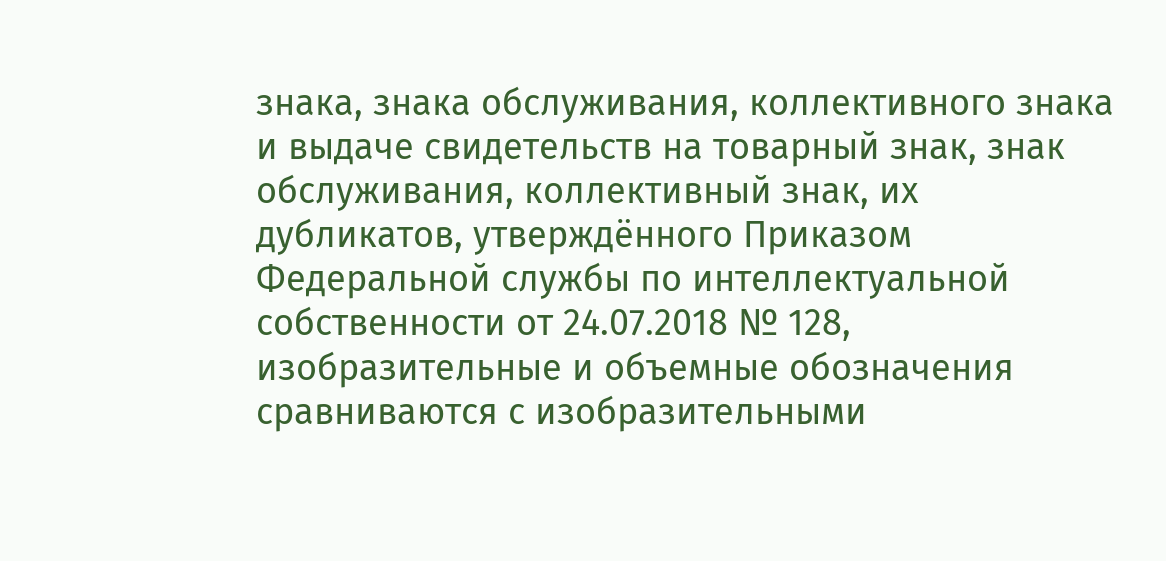знака, знака обслуживания, коллективного знака и выдаче свидетельств на товарный знак, знак обслуживания, коллективный знак, их дубликатов, утверждённого Приказом Федеральной службы по интеллектуальной собственности от 24.07.2018 № 128, изобразительные и объемные обозначения сравниваются с изобразительными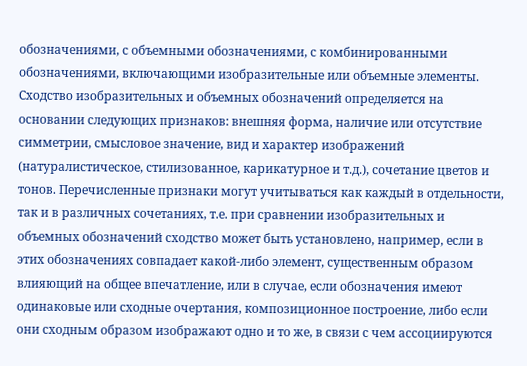обозначениями, с объемными обозначениями, с комбинированными обозначениями, включающими изобразительные или объемные элементы. Сходство изобразительных и объемных обозначений определяется на основании следующих признаков: внешняя форма, наличие или отсутствие симметрии, смысловое значение, вид и характер изображений (натуралистическое, стилизованное, карикатурное и т.д.), сочетание цветов и тонов. Перечисленные признаки могут учитываться как каждый в отдельности, так и в различных сочетаниях, т.е. при сравнении изобразительных и объемных обозначений сходство может быть установлено, например, если в этих обозначениях совпадает какой-либо элемент, существенным образом влияющий на общее впечатление, или в случае, если обозначения имеют одинаковые или сходные очертания, композиционное построение, либо если они сходным образом изображают одно и то же, в связи с чем ассоциируются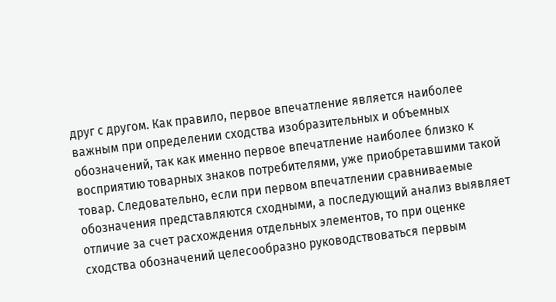друг с другом. Как правило, первое впечатление является наиболее важным при определении сходства изобразительных и объемных обозначений, так как именно первое впечатление наиболее близко к восприятию товарных знаков потребителями, уже приобретавшими такой товар. Следовательно, если при первом впечатлении сравниваемые обозначения представляются сходными, а последующий анализ выявляет отличие за счет расхождения отдельных элементов, то при оценке сходства обозначений целесообразно руководствоваться первым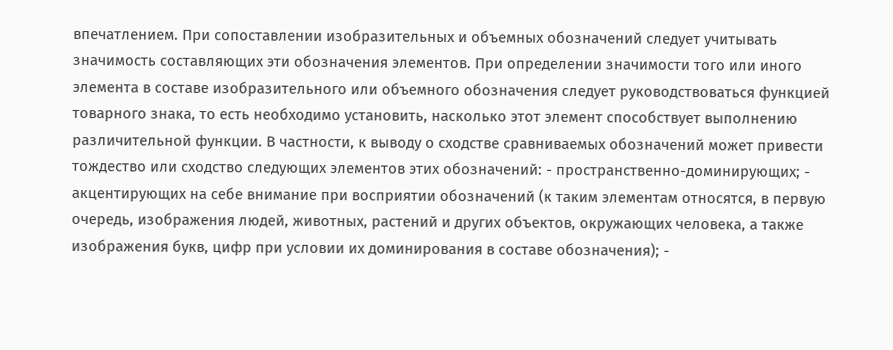впечатлением. При сопоставлении изобразительных и объемных обозначений следует учитывать значимость составляющих эти обозначения элементов. При определении значимости того или иного элемента в составе изобразительного или объемного обозначения следует руководствоваться функцией товарного знака, то есть необходимо установить, насколько этот элемент способствует выполнению различительной функции. В частности, к выводу о сходстве сравниваемых обозначений может привести тождество или сходство следующих элементов этих обозначений: - пространственно-доминирующих; - акцентирующих на себе внимание при восприятии обозначений (к таким элементам относятся, в первую очередь, изображения людей, животных, растений и других объектов, окружающих человека, а также изображения букв, цифр при условии их доминирования в составе обозначения); -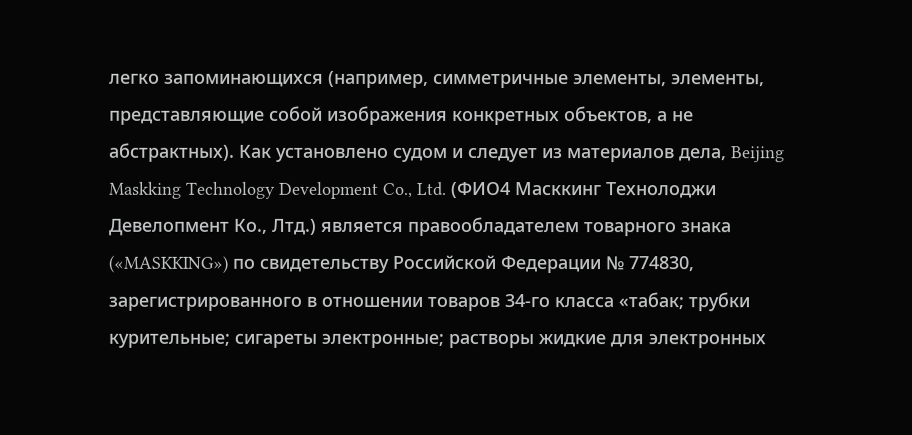легко запоминающихся (например, симметричные элементы, элементы, представляющие собой изображения конкретных объектов, а не абстрактных). Как установлено судом и следует из материалов дела, Beijing Maskking Technology Development Co., Ltd. (ФИО4 Масккинг Технолоджи Девелопмент Ко., Лтд.) является правообладателем товарного знака («MASKKING») по свидетельству Российской Федерации № 774830, зарегистрированного в отношении товаров 34-го класса «табак; трубки курительные; сигареты электронные; растворы жидкие для электронных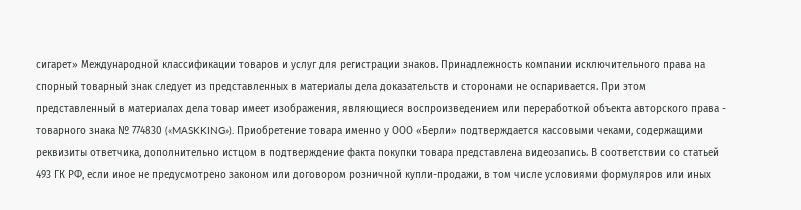сигарет» Международной классификации товаров и услуг для регистрации знаков. Принадлежность компании исключительного права на спорный товарный знак следует из представленных в материалы дела доказательств и сторонами не оспаривается. При этом представленный в материалах дела товар имеет изображения, являющиеся воспроизведением или переработкой объекта авторского права - товарного знака № 774830 («MASKKING»). Приобретение товара именно у ООО «Берли» подтверждается кассовыми чеками, содержащими реквизиты ответчика, дополнительно истцом в подтверждение факта покупки товара представлена видеозапись. В соответствии со статьей 493 ГК РФ, если иное не предусмотрено законом или договором розничной купли-продажи, в том числе условиями формуляров или иных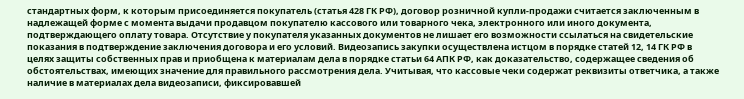стандартных форм, к которым присоединяется покупатель (статья 428 ГК РФ), договор розничной купли-продажи считается заключенным в надлежащей форме с момента выдачи продавцом покупателю кассового или товарного чека, электронного или иного документа, подтверждающего оплату товара. Отсутствие у покупателя указанных документов не лишает его возможности ссылаться на свидетельские показания в подтверждение заключения договора и его условий. Видеозапись закупки осуществлена истцом в порядке статей 12, 14 ГК РФ в целях защиты собственных прав и приобщена к материалам дела в порядке статьи 64 АПК РФ, как доказательство, содержащее сведения об обстоятельствах, имеющих значение для правильного рассмотрения дела. Учитывая, что кассовые чеки содержат реквизиты ответчика, а также наличие в материалах дела видеозаписи, фиксировавшей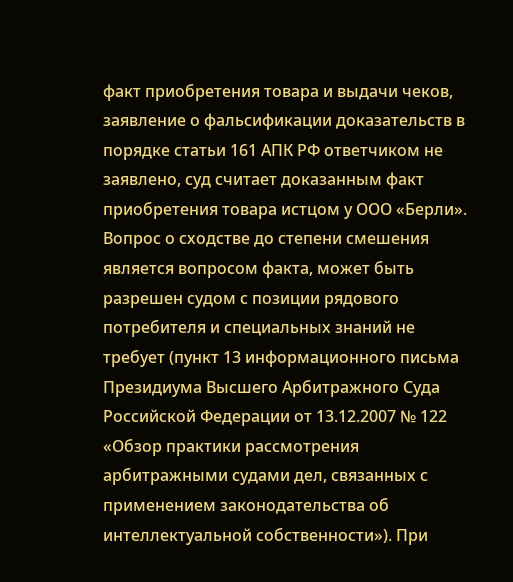факт приобретения товара и выдачи чеков, заявление о фальсификации доказательств в порядке статьи 161 АПК РФ ответчиком не заявлено, суд считает доказанным факт приобретения товара истцом у ООО «Берли». Вопрос о сходстве до степени смешения является вопросом факта, может быть разрешен судом с позиции рядового потребителя и специальных знаний не требует (пункт 13 информационного письма Президиума Высшего Арбитражного Суда Российской Федерации от 13.12.2007 № 122 «Обзор практики рассмотрения арбитражными судами дел, связанных с применением законодательства об интеллектуальной собственности»). При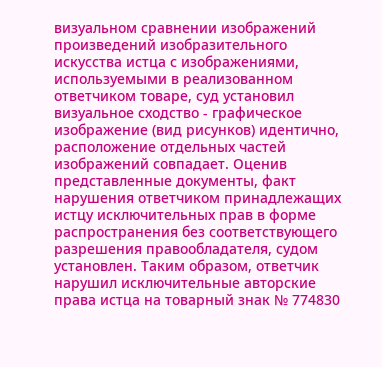визуальном сравнении изображений произведений изобразительного искусства истца с изображениями, используемыми в реализованном ответчиком товаре, суд установил визуальное сходство - графическое изображение (вид рисунков) идентично, расположение отдельных частей изображений совпадает. Оценив представленные документы, факт нарушения ответчиком принадлежащих истцу исключительных прав в форме распространения без соответствующего разрешения правообладателя, судом установлен. Таким образом, ответчик нарушил исключительные авторские права истца на товарный знак № 774830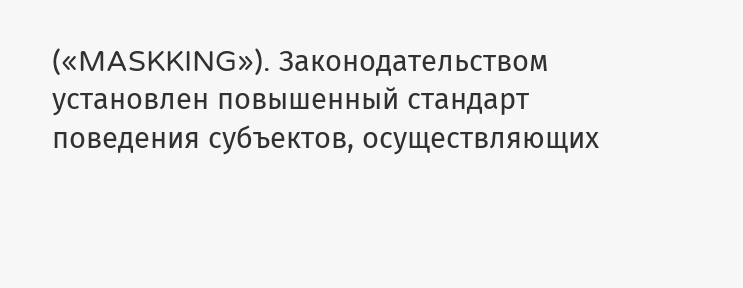(«MASKKING»). Законодательством установлен повышенный стандарт поведения субъектов, осуществляющих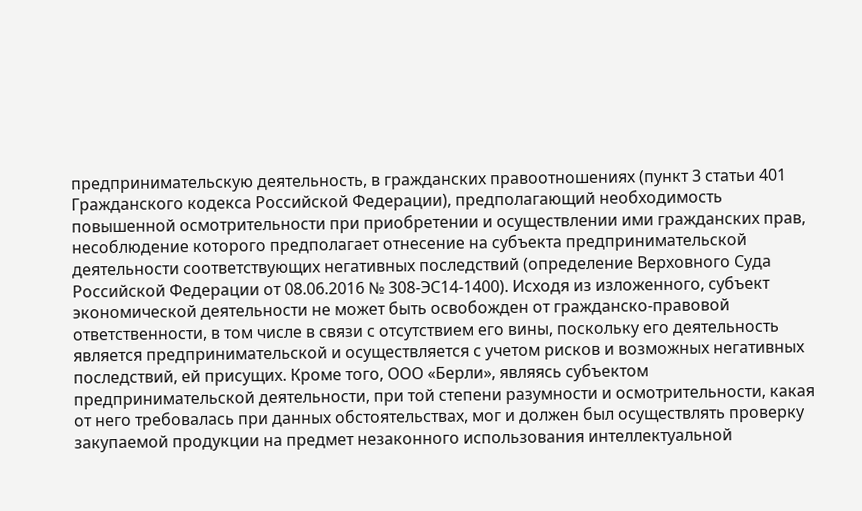предпринимательскую деятельность, в гражданских правоотношениях (пункт 3 статьи 401 Гражданского кодекса Российской Федерации), предполагающий необходимость повышенной осмотрительности при приобретении и осуществлении ими гражданских прав, несоблюдение которого предполагает отнесение на субъекта предпринимательской деятельности соответствующих негативных последствий (определение Верховного Суда Российской Федерации от 08.06.2016 № 308-ЭС14-1400). Исходя из изложенного, субъект экономической деятельности не может быть освобожден от гражданско-правовой ответственности, в том числе в связи с отсутствием его вины, поскольку его деятельность является предпринимательской и осуществляется с учетом рисков и возможных негативных последствий, ей присущих. Кроме того, ООО «Берли», являясь субъектом предпринимательской деятельности, при той степени разумности и осмотрительности, какая от него требовалась при данных обстоятельствах, мог и должен был осуществлять проверку закупаемой продукции на предмет незаконного использования интеллектуальной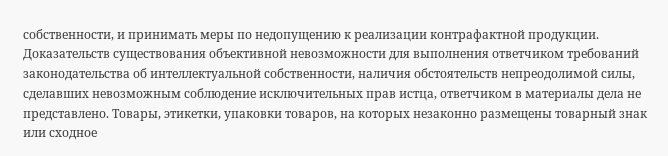собственности, и принимать меры по недопущению к реализации контрафактной продукции. Доказательств существования объективной невозможности для выполнения ответчиком требований законодательства об интеллектуальной собственности, наличия обстоятельств непреодолимой силы, сделавших невозможным соблюдение исключительных прав истца, ответчиком в материалы дела не представлено. Товары, этикетки, упаковки товаров, на которых незаконно размещены товарный знак или сходное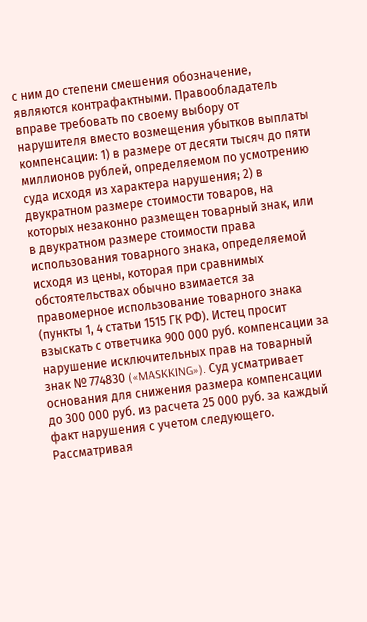с ним до степени смешения обозначение, являются контрафактными. Правообладатель вправе требовать по своему выбору от нарушителя вместо возмещения убытков выплаты компенсации: 1) в размере от десяти тысяч до пяти миллионов рублей, определяемом по усмотрению суда исходя из характера нарушения; 2) в двукратном размере стоимости товаров, на которых незаконно размещен товарный знак, или в двукратном размере стоимости права использования товарного знака, определяемой исходя из цены, которая при сравнимых обстоятельствах обычно взимается за правомерное использование товарного знака (пункты 1, 4 статьи 1515 ГК РФ). Истец просит взыскать с ответчика 900 000 руб. компенсации за нарушение исключительных прав на товарный знак № 774830 («MASKKING»). Суд усматривает основания для снижения размера компенсации до 300 000 руб. из расчета 25 000 руб. за каждый факт нарушения с учетом следующего. Рассматривая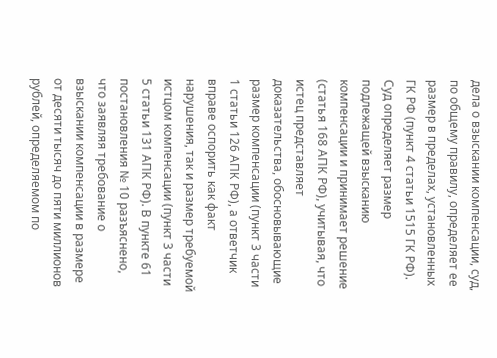дела о взыскании компенсации, суд, по общему правилу, определяет ее размер в пределах, установленных ГК РФ (пункт 4 статьи 1515 ГК РФ). Суд определяет размер подлежащей взысканию компенсации и принимает решение (статья 168 АПК РФ), учитывая, что истец представляет доказательства, обосновывающие размер компенсации (пункт 3 части 1 статьи 126 АПК РФ), а ответчик вправе оспорить как факт нарушения, так и размер требуемой истцом компенсации (пункт 3 части 5 статьи 131 АПК РФ). В пункте 61 постановления № 10 разъяснено, что заявляя требование о взыскании компенсации в размере от десяти тысяч до пяти миллионов рублей, определяемом по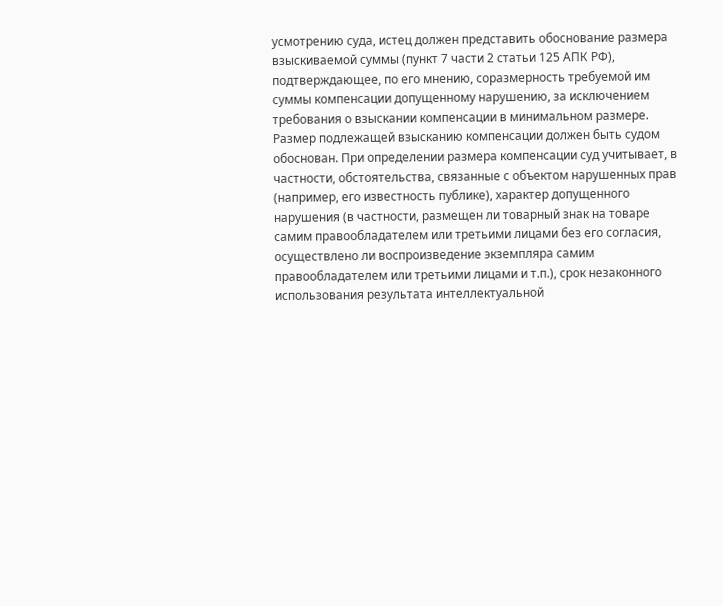усмотрению суда, истец должен представить обоснование размера взыскиваемой суммы (пункт 7 части 2 статьи 125 АПК РФ), подтверждающее, по его мнению, соразмерность требуемой им суммы компенсации допущенному нарушению, за исключением требования о взыскании компенсации в минимальном размере. Размер подлежащей взысканию компенсации должен быть судом обоснован. При определении размера компенсации суд учитывает, в частности, обстоятельства, связанные с объектом нарушенных прав (например, его известность публике), характер допущенного нарушения (в частности, размещен ли товарный знак на товаре самим правообладателем или третьими лицами без его согласия, осуществлено ли воспроизведение экземпляра самим правообладателем или третьими лицами и т.п.), срок незаконного использования результата интеллектуальной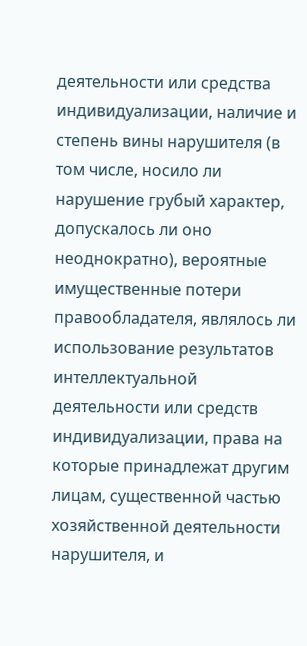деятельности или средства индивидуализации, наличие и степень вины нарушителя (в том числе, носило ли нарушение грубый характер, допускалось ли оно неоднократно), вероятные имущественные потери правообладателя, являлось ли использование результатов интеллектуальной деятельности или средств индивидуализации, права на которые принадлежат другим лицам, существенной частью хозяйственной деятельности нарушителя, и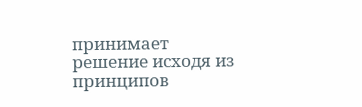принимает решение исходя из принципов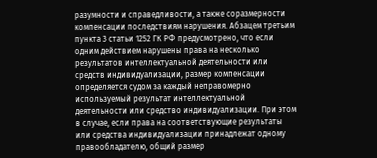разумности и справедливости, а также соразмерности компенсации последствиям нарушения. Абзацем третьим пункта 3 статьи 1252 ГК РФ предусмотрено, что если одним действием нарушены права на несколько результатов интеллектуальной деятельности или средств индивидуализации, размер компенсации определяется судом за каждый неправомерно используемый результат интеллектуальной деятельности или средство индивидуализации. При этом в случае, если права на соответствующие результаты или средства индивидуализации принадлежат одному правообладателю, общий размер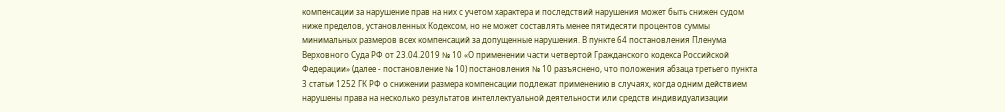компенсации за нарушение прав на них с учетом характера и последствий нарушения может быть снижен судом ниже пределов, установленных Кодексом, но не может составлять менее пятидесяти процентов суммы минимальных размеров всех компенсаций за допущенные нарушения. В пункте 64 постановления Пленума Верховного Суда РФ от 23.04.2019 № 10 «О применении части четвертой Гражданского кодекса Российской Федерации» (далее - постановление № 10) постановления № 10 разъяснено, что положения абзаца третьего пункта 3 статьи 1252 ГК РФ о снижении размера компенсации подлежат применению в случаях, когда одним действием нарушены права на несколько результатов интеллектуальной деятельности или средств индивидуализации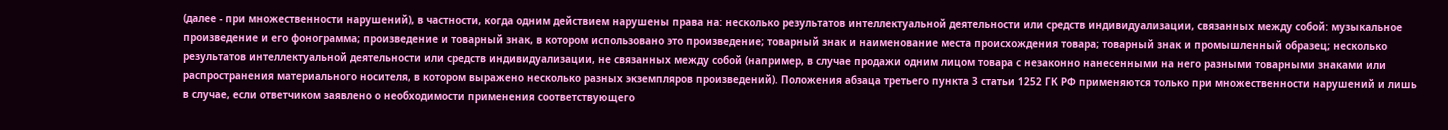(далее - при множественности нарушений), в частности, когда одним действием нарушены права на: несколько результатов интеллектуальной деятельности или средств индивидуализации, связанных между собой: музыкальное произведение и его фонограмма; произведение и товарный знак, в котором использовано это произведение; товарный знак и наименование места происхождения товара; товарный знак и промышленный образец; несколько результатов интеллектуальной деятельности или средств индивидуализации, не связанных между собой (например, в случае продажи одним лицом товара с незаконно нанесенными на него разными товарными знаками или распространения материального носителя, в котором выражено несколько разных экземпляров произведений). Положения абзаца третьего пункта 3 статьи 1252 ГК РФ применяются только при множественности нарушений и лишь в случае, если ответчиком заявлено о необходимости применения соответствующего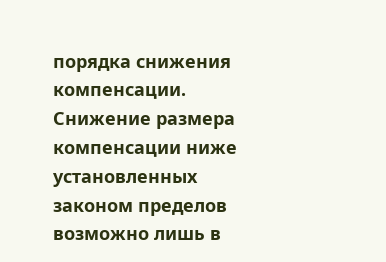порядка снижения компенсации. Снижение размера компенсации ниже установленных законом пределов возможно лишь в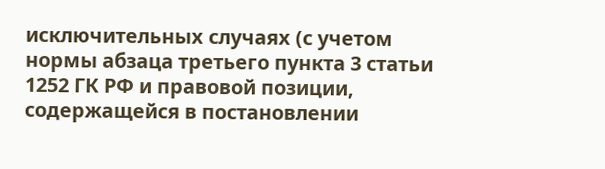исключительных случаях (с учетом нормы абзаца третьего пункта 3 статьи 1252 ГК РФ и правовой позиции, содержащейся в постановлении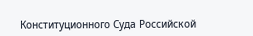Конституционного Суда Российской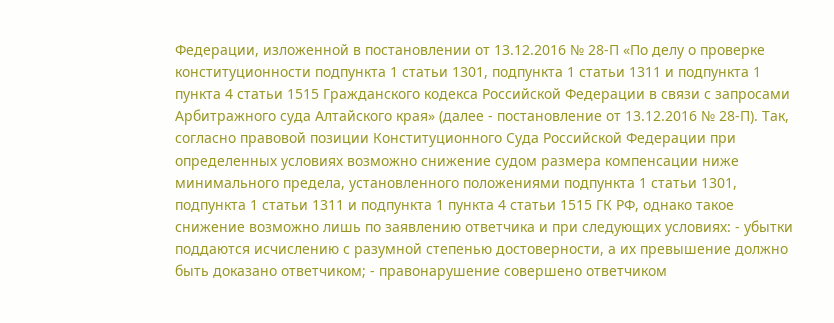Федерации, изложенной в постановлении от 13.12.2016 № 28-П «По делу о проверке конституционности подпункта 1 статьи 1301, подпункта 1 статьи 1311 и подпункта 1 пункта 4 статьи 1515 Гражданского кодекса Российской Федерации в связи с запросами Арбитражного суда Алтайского края» (далее - постановление от 13.12.2016 № 28-П). Так, согласно правовой позиции Конституционного Суда Российской Федерации при определенных условиях возможно снижение судом размера компенсации ниже минимального предела, установленного положениями подпункта 1 статьи 1301, подпункта 1 статьи 1311 и подпункта 1 пункта 4 статьи 1515 ГК РФ, однако такое снижение возможно лишь по заявлению ответчика и при следующих условиях: - убытки поддаются исчислению с разумной степенью достоверности, а их превышение должно быть доказано ответчиком; - правонарушение совершено ответчиком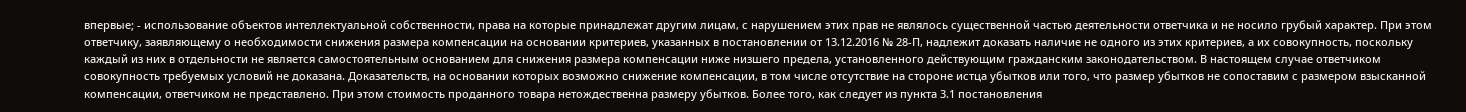впервые; - использование объектов интеллектуальной собственности, права на которые принадлежат другим лицам, с нарушением этих прав не являлось существенной частью деятельности ответчика и не носило грубый характер. При этом ответчику, заявляющему о необходимости снижения размера компенсации на основании критериев, указанных в постановлении от 13.12.2016 № 28-П, надлежит доказать наличие не одного из этих критериев, а их совокупность, поскольку каждый из них в отдельности не является самостоятельным основанием для снижения размера компенсации ниже низшего предела, установленного действующим гражданским законодательством. В настоящем случае ответчиком совокупность требуемых условий не доказана. Доказательств, на основании которых возможно снижение компенсации, в том числе отсутствие на стороне истца убытков или того, что размер убытков не сопоставим с размером взысканной компенсации, ответчиком не представлено. При этом стоимость проданного товара нетождественна размеру убытков. Более того, как следует из пункта 3.1 постановления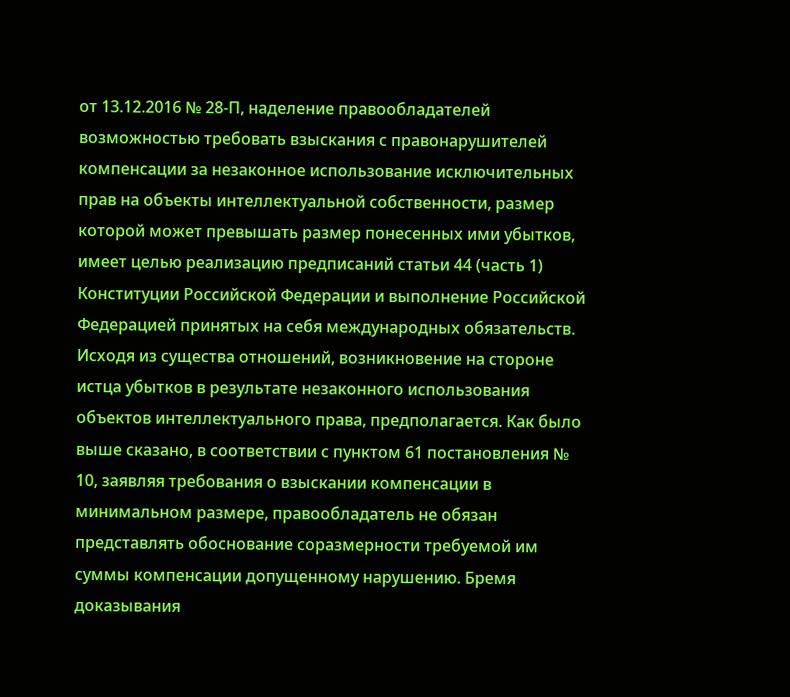от 13.12.2016 № 28-П, наделение правообладателей возможностью требовать взыскания с правонарушителей компенсации за незаконное использование исключительных прав на объекты интеллектуальной собственности, размер которой может превышать размер понесенных ими убытков, имеет целью реализацию предписаний статьи 44 (часть 1) Конституции Российской Федерации и выполнение Российской Федерацией принятых на себя международных обязательств. Исходя из существа отношений, возникновение на стороне истца убытков в результате незаконного использования объектов интеллектуального права, предполагается. Как было выше сказано, в соответствии с пунктом 61 постановления № 10, заявляя требования о взыскании компенсации в минимальном размере, правообладатель не обязан представлять обоснование соразмерности требуемой им суммы компенсации допущенному нарушению. Бремя доказывания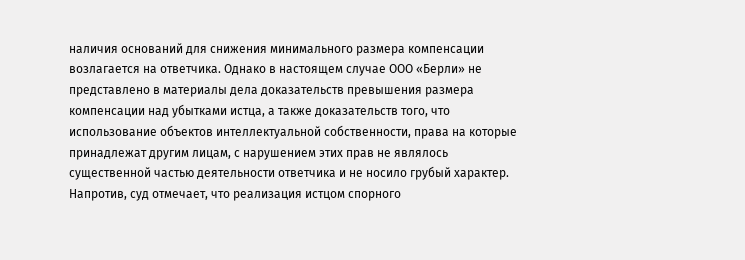наличия оснований для снижения минимального размера компенсации возлагается на ответчика. Однако в настоящем случае ООО «Берли» не представлено в материалы дела доказательств превышения размера компенсации над убытками истца, а также доказательств того, что использование объектов интеллектуальной собственности, права на которые принадлежат другим лицам, с нарушением этих прав не являлось существенной частью деятельности ответчика и не носило грубый характер. Напротив, суд отмечает, что реализация истцом спорного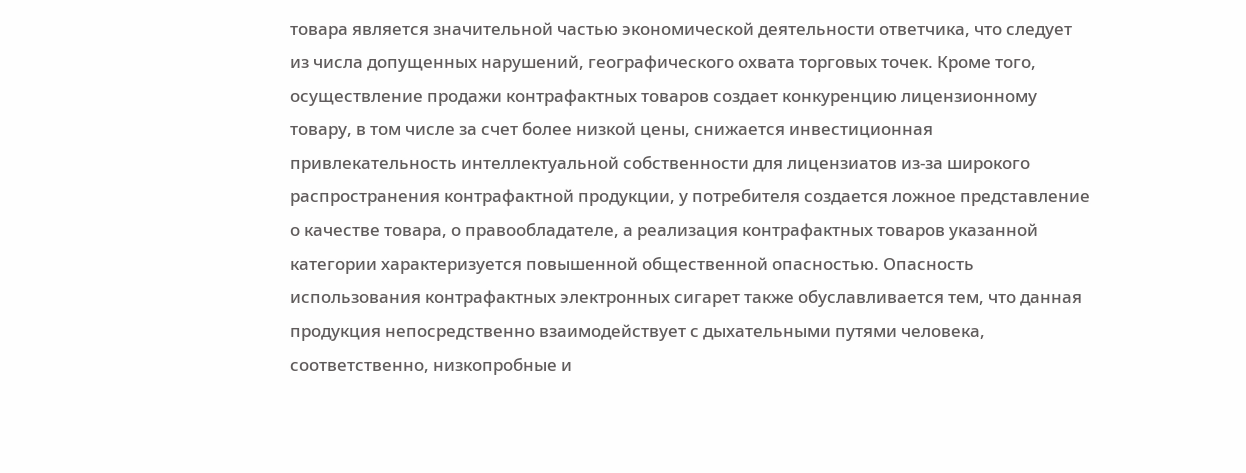товара является значительной частью экономической деятельности ответчика, что следует из числа допущенных нарушений, географического охвата торговых точек. Кроме того, осуществление продажи контрафактных товаров создает конкуренцию лицензионному товару, в том числе за счет более низкой цены, снижается инвестиционная привлекательность интеллектуальной собственности для лицензиатов из-за широкого распространения контрафактной продукции, у потребителя создается ложное представление о качестве товара, о правообладателе, а реализация контрафактных товаров указанной категории характеризуется повышенной общественной опасностью. Опасность использования контрафактных электронных сигарет также обуславливается тем, что данная продукция непосредственно взаимодействует с дыхательными путями человека, соответственно, низкопробные и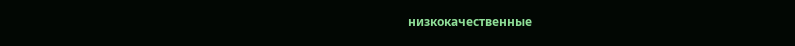низкокачественные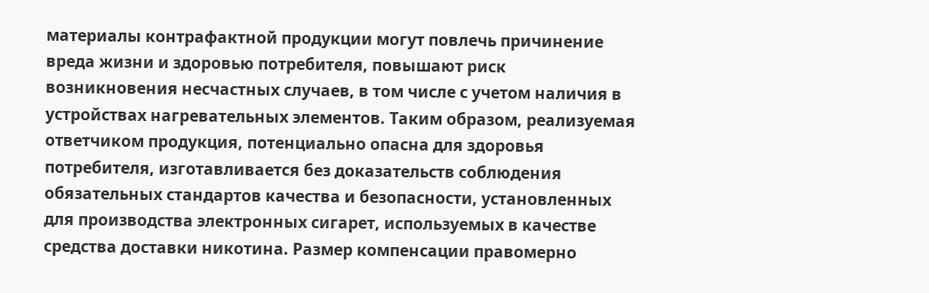материалы контрафактной продукции могут повлечь причинение вреда жизни и здоровью потребителя, повышают риск возникновения несчастных случаев, в том числе с учетом наличия в устройствах нагревательных элементов. Таким образом, реализуемая ответчиком продукция, потенциально опасна для здоровья потребителя, изготавливается без доказательств соблюдения обязательных стандартов качества и безопасности, установленных для производства электронных сигарет, используемых в качестве средства доставки никотина. Размер компенсации правомерно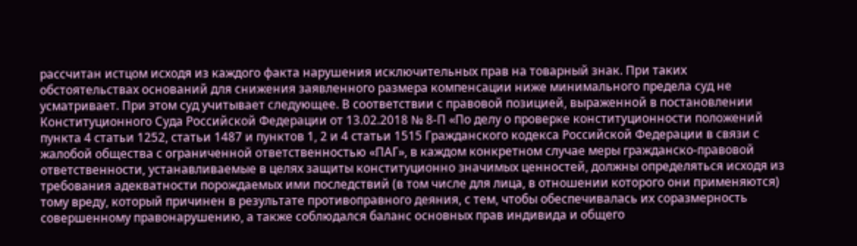рассчитан истцом исходя из каждого факта нарушения исключительных прав на товарный знак. При таких обстоятельствах оснований для снижения заявленного размера компенсации ниже минимального предела суд не усматривает. При этом суд учитывает следующее. В соответствии с правовой позицией, выраженной в постановлении Конституционного Суда Российской Федерации от 13.02.2018 № 8-П «По делу о проверке конституционности положений пункта 4 статьи 1252, статьи 1487 и пунктов 1, 2 и 4 статьи 1515 Гражданского кодекса Российской Федерации в связи с жалобой общества с ограниченной ответственностью «ПАГ», в каждом конкретном случае меры гражданско-правовой ответственности, устанавливаемые в целях защиты конституционно значимых ценностей, должны определяться исходя из требования адекватности порождаемых ими последствий (в том числе для лица, в отношении которого они применяются) тому вреду, который причинен в результате противоправного деяния, с тем, чтобы обеспечивалась их соразмерность совершенному правонарушению, а также соблюдался баланс основных прав индивида и общего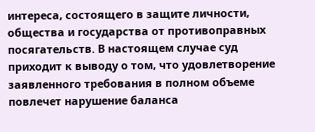интереса, состоящего в защите личности, общества и государства от противоправных посягательств. В настоящем случае суд приходит к выводу о том, что удовлетворение заявленного требования в полном объеме повлечет нарушение баланса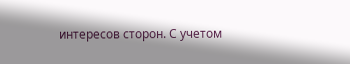интересов сторон. С учетом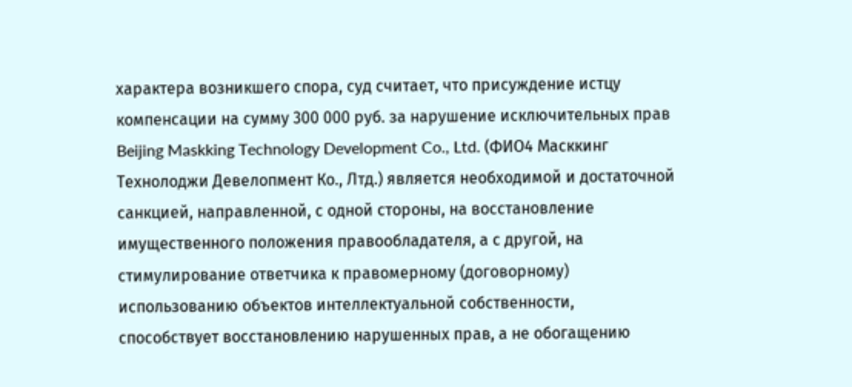характера возникшего спора, суд считает, что присуждение истцу компенсации на сумму 300 000 руб. за нарушение исключительных прав Beijing Maskking Technology Development Co., Ltd. (ФИО4 Масккинг Технолоджи Девелопмент Ко., Лтд.) является необходимой и достаточной санкцией, направленной, с одной стороны, на восстановление имущественного положения правообладателя, а с другой, на стимулирование ответчика к правомерному (договорному) использованию объектов интеллектуальной собственности, способствует восстановлению нарушенных прав, а не обогащению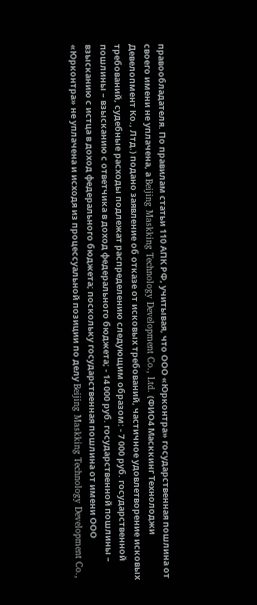правообладателя. По правилам статьи 110 АПК РФ, учитывая, что ООО «Юрконтра» государственная пошлина от своего имени не уплачена, а Beijing Maskking Technology Development Co., Ltd. (ФИО4 Масккинг Технолоджи Девелопмент Ко., Лтд.) подано заявление об отказе от исковых требований, частичное удовлетворение исковых требований, судебные расходы подлежат распределению следующим образом: - 7 000 руб. государственной пошлины – взысканию с ответчика в доход федерального бюджета; - 14 000 руб. государственной пошлины – взысканию с истца в доход федерального бюджета; поскольку государственная пошлина от имени ООО «Юрконтра» не уплачена и исходя из процессуальной позиции по делу Beijing Maskking Technology Development Co.,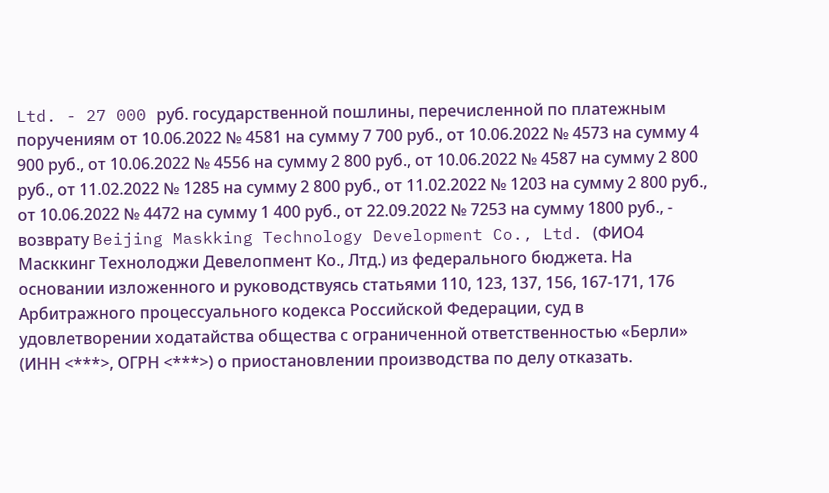Ltd. - 27 000 руб. государственной пошлины, перечисленной по платежным поручениям от 10.06.2022 № 4581 на сумму 7 700 руб., от 10.06.2022 № 4573 на сумму 4 900 руб., от 10.06.2022 № 4556 на сумму 2 800 руб., от 10.06.2022 № 4587 на сумму 2 800 руб., от 11.02.2022 № 1285 на сумму 2 800 руб., от 11.02.2022 № 1203 на сумму 2 800 руб., от 10.06.2022 № 4472 на сумму 1 400 руб., от 22.09.2022 № 7253 на сумму 1800 руб., - возврату Beijing Maskking Technology Development Co., Ltd. (ФИО4 Масккинг Технолоджи Девелопмент Ко., Лтд.) из федерального бюджета. На основании изложенного и руководствуясь статьями 110, 123, 137, 156, 167-171, 176 Арбитражного процессуального кодекса Российской Федерации, суд в удовлетворении ходатайства общества с ограниченной ответственностью «Берли» (ИНН <***>, ОГРН <***>) о приостановлении производства по делу отказать.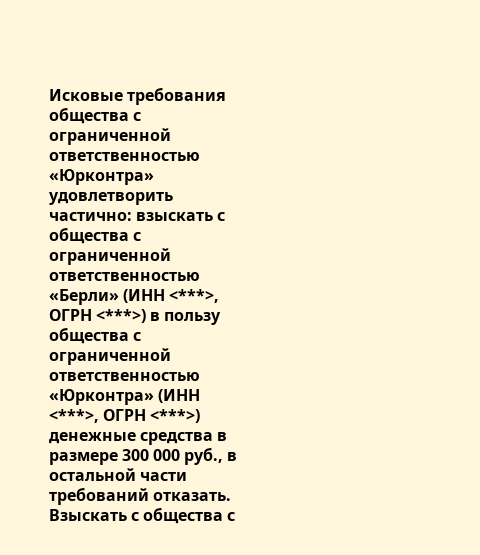Исковые требования общества с ограниченной ответственностью «Юрконтра» удовлетворить частично: взыскать с общества с ограниченной ответственностью «Берли» (ИНН <***>, ОГРН <***>) в пользу общества с ограниченной ответственностью «Юрконтра» (ИНН <***>, ОГРН <***>) денежные средства в размере 300 000 руб., в остальной части требований отказать. Взыскать с общества с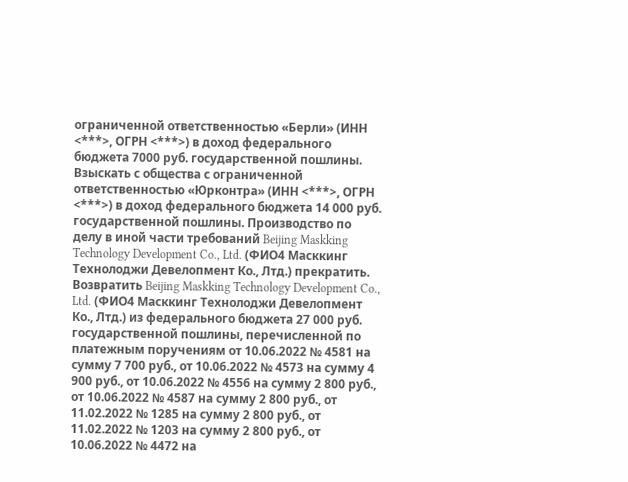ограниченной ответственностью «Берли» (ИНН <***>, ОГРН <***>) в доход федерального бюджета 7000 руб. государственной пошлины. Взыскать с общества с ограниченной ответственностью «Юрконтра» (ИНН <***>, ОГРН <***>) в доход федерального бюджета 14 000 руб. государственной пошлины. Производство по делу в иной части требований Beijing Maskking Technology Development Co., Ltd. (ФИО4 Масккинг Технолоджи Девелопмент Ко., Лтд.) прекратить. Возвратить Beijing Maskking Technology Development Co., Ltd. (ФИО4 Масккинг Технолоджи Девелопмент Ко., Лтд.) из федерального бюджета 27 000 руб. государственной пошлины, перечисленной по платежным поручениям от 10.06.2022 № 4581 на сумму 7 700 руб., от 10.06.2022 № 4573 на сумму 4 900 руб., от 10.06.2022 № 4556 на сумму 2 800 руб., от 10.06.2022 № 4587 на сумму 2 800 руб., от 11.02.2022 № 1285 на сумму 2 800 руб., от 11.02.2022 № 1203 на сумму 2 800 руб., от 10.06.2022 № 4472 на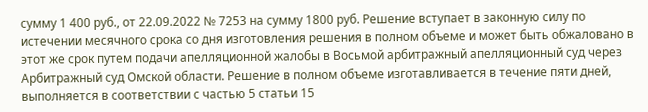сумму 1 400 руб., от 22.09.2022 № 7253 на сумму 1800 руб. Решение вступает в законную силу по истечении месячного срока со дня изготовления решения в полном объеме и может быть обжаловано в этот же срок путем подачи апелляционной жалобы в Восьмой арбитражный апелляционный суд через Арбитражный суд Омской области. Решение в полном объеме изготавливается в течение пяти дней, выполняется в соответствии с частью 5 статьи 15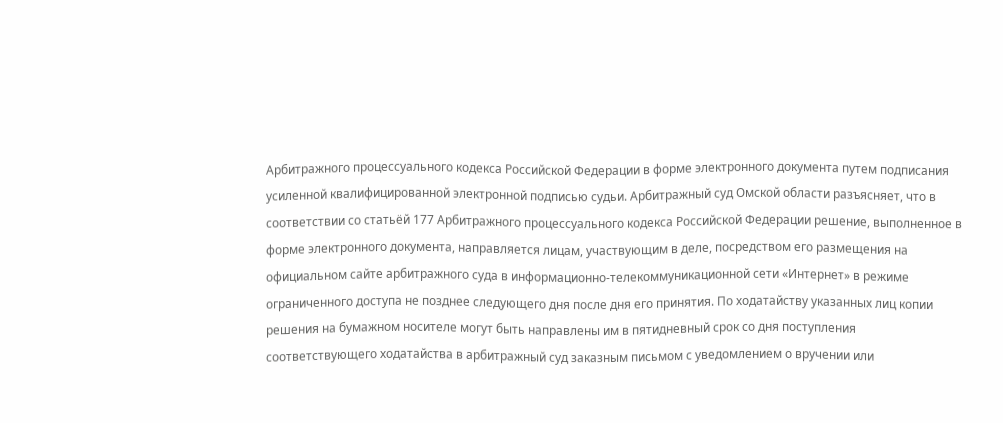Арбитражного процессуального кодекса Российской Федерации в форме электронного документа путем подписания усиленной квалифицированной электронной подписью судьи. Арбитражный суд Омской области разъясняет, что в соответствии со статьёй 177 Арбитражного процессуального кодекса Российской Федерации решение, выполненное в форме электронного документа, направляется лицам, участвующим в деле, посредством его размещения на официальном сайте арбитражного суда в информационно-телекоммуникационной сети «Интернет» в режиме ограниченного доступа не позднее следующего дня после дня его принятия. По ходатайству указанных лиц копии решения на бумажном носителе могут быть направлены им в пятидневный срок со дня поступления соответствующего ходатайства в арбитражный суд заказным письмом с уведомлением о вручении или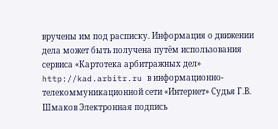вручены им под расписку. Информация о движении дела может быть получена путём использования сервиса «Картотека арбитражных дел» http://kad.arbitr.ru в информационно-телекоммуникационной сети «Интернет» Судья Г.В. Шмаков Электронная подпись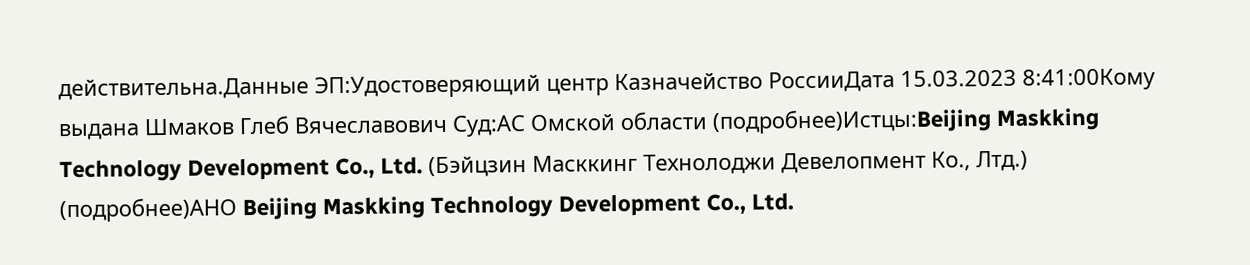действительна.Данные ЭП:Удостоверяющий центр Казначейство РоссииДата 15.03.2023 8:41:00Кому выдана Шмаков Глеб Вячеславович Суд:АС Омской области (подробнее)Истцы:Beijing Maskking Technology Development Co., Ltd. (Бэйцзин Масккинг Технолоджи Девелопмент Ко., Лтд.) (подробнее)АНО Beijing Maskking Technology Development Co., Ltd.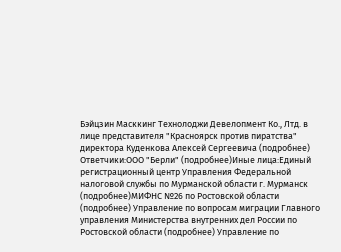Бэйцзин Масккинг Технолоджи Девелопмент Ко., Лтд. в лице представителя "Красноярск против пиратства" директора Куденкова Алексей Сергеевича (подробнее) Ответчики:ООО "Берли" (подробнее)Иные лица:Единый регистрационный центр Управления Федеральной налоговой службы по Мурманской области г. Мурманск (подробнее)МИФНС №26 по Ростовской области (подробнее) Управление по вопросам миграции Главного управления Министерства внутренних дел России по Ростовской области (подробнее) Управление по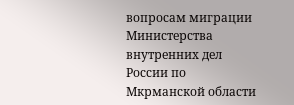вопросам миграции Министерства внутренних дел России по Мкрманской области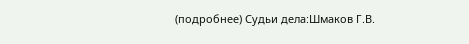(подробнее) Судьи дела:Шмаков Г.В.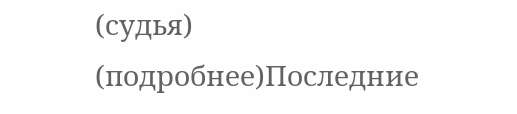(судья) (подробнее)Последние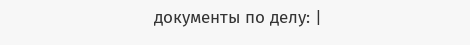документы по делу: |